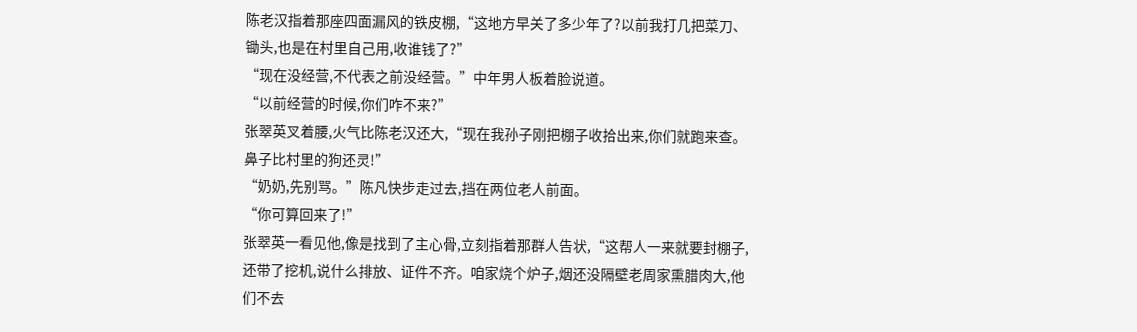陈老汉指着那座四面漏风的铁皮棚,“这地方早关了多少年了?以前我打几把菜刀、锄头,也是在村里自己用,收谁钱了?”
“现在没经营,不代表之前没经营。”中年男人板着脸说道。
“以前经营的时候,你们咋不来?”
张翠英叉着腰,火气比陈老汉还大,“现在我孙子刚把棚子收拾出来,你们就跑来查。鼻子比村里的狗还灵!”
“奶奶,先别骂。”陈凡快步走过去,挡在两位老人前面。
“你可算回来了!”
张翠英一看见他,像是找到了主心骨,立刻指着那群人告状,“这帮人一来就要封棚子,还带了挖机,说什么排放、证件不齐。咱家烧个炉子,烟还没隔壁老周家熏腊肉大,他们不去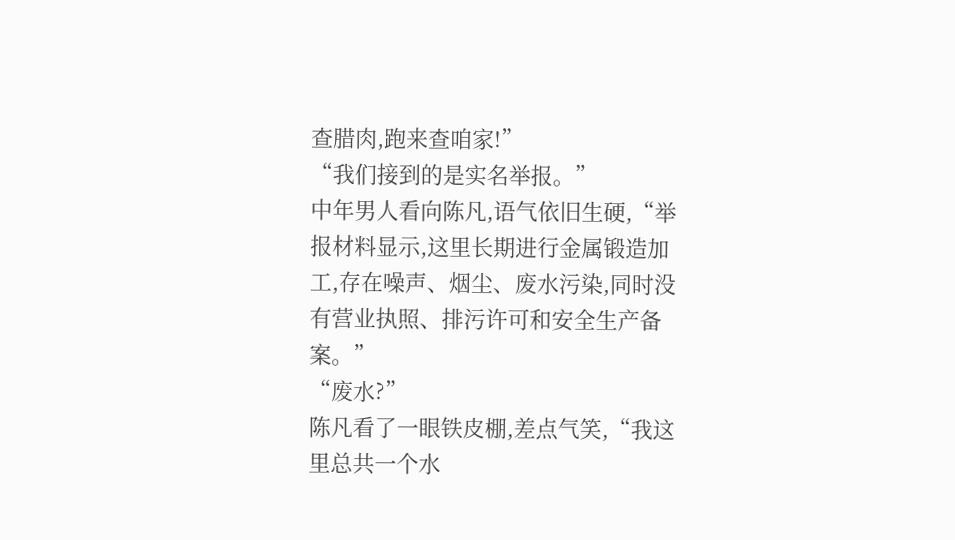查腊肉,跑来查咱家!”
“我们接到的是实名举报。”
中年男人看向陈凡,语气依旧生硬,“举报材料显示,这里长期进行金属锻造加工,存在噪声、烟尘、废水污染,同时没有营业执照、排污许可和安全生产备案。”
“废水?”
陈凡看了一眼铁皮棚,差点气笑,“我这里总共一个水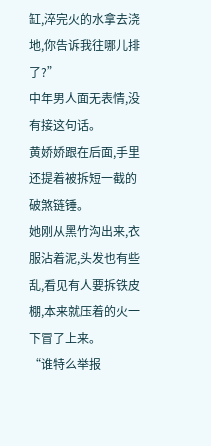缸,淬完火的水拿去浇地,你告诉我往哪儿排了?”
中年男人面无表情,没有接这句话。
黄娇娇跟在后面,手里还提着被拆短一截的破煞链锤。
她刚从黑竹沟出来,衣服沾着泥,头发也有些乱,看见有人要拆铁皮棚,本来就压着的火一下冒了上来。
“谁特么举报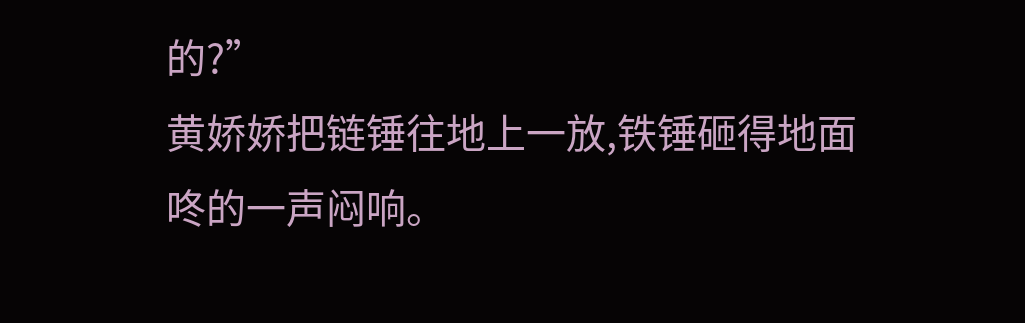的?”
黄娇娇把链锤往地上一放,铁锤砸得地面咚的一声闷响。